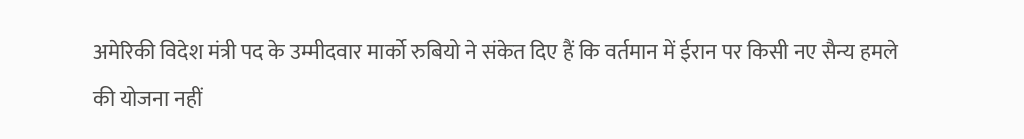अमेरिकी विदेश मंत्री पद के उम्मीदवार मार्को रुबियो ने संकेत दिए हैं कि वर्तमान में ईरान पर किसी नए सैन्य हमले की योजना नहीं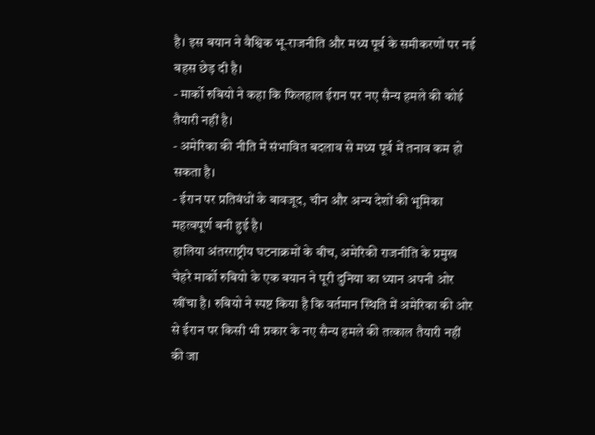है। इस बयान ने वैश्विक भू-राजनीति और मध्य पूर्व के समीकरणों पर नई बहस छेड़ दी है।
- मार्को रुबियो ने कहा कि फिलहाल ईरान पर नए सैन्य हमले की कोई तैयारी नहीं है।
- अमेरिका की नीति में संभावित बदलाव से मध्य पूर्व में तनाव कम हो सकता है।
- ईरान पर प्रतिबंधों के बावजूद, चीन और अन्य देशों की भूमिका महत्वपूर्ण बनी हुई है।
हालिया अंतरराष्ट्रीय घटनाक्रमों के बीच, अमेरिकी राजनीति के प्रमुख चेहरे मार्को रुबियो के एक बयान ने पूरी दुनिया का ध्यान अपनी ओर खींचा है। रुबियो ने स्पष्ट किया है कि वर्तमान स्थिति में अमेरिका की ओर से ईरान पर किसी भी प्रकार के नए सैन्य हमले की तत्काल तैयारी नहीं की जा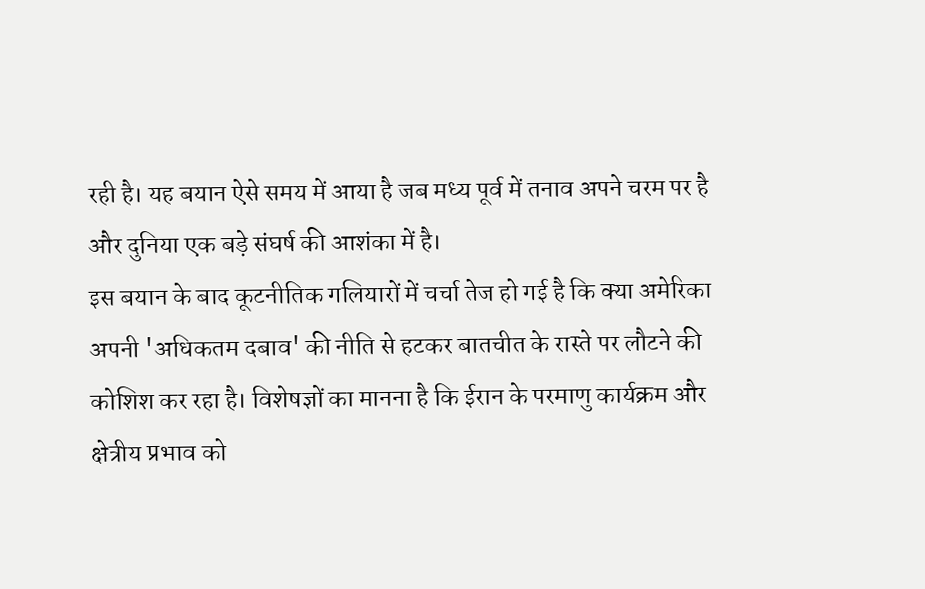रही है। यह बयान ऐसे समय में आया है जब मध्य पूर्व में तनाव अपने चरम पर है और दुनिया एक बड़े संघर्ष की आशंका में है।
इस बयान के बाद कूटनीतिक गलियारों में चर्चा तेज हो गई है कि क्या अमेरिका अपनी 'अधिकतम दबाव' की नीति से हटकर बातचीत के रास्ते पर लौटने की कोशिश कर रहा है। विशेषज्ञों का मानना है कि ईरान के परमाणु कार्यक्रम और क्षेत्रीय प्रभाव को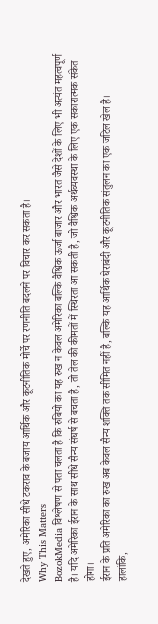देखते हुए, अमेरिका सीधे टकराव के बजाय आर्थिक और कूटनीतिक मोर्चे पर रणनीति बदलने पर विचार कर सकता है।
Why This Matters
BozokMedia विश्लेषण से पता चलता है कि रुबियो का यह रुख न केवल अमेरिका बल्कि वैश्विक ऊर्जा बाजार और भारत जैसे देशों के लिए भी अत्यंत महत्वपूर्ण है। यदि अमेरिका ईरान के साथ सीधे सैन्य संघर्ष से बचता है, तो तेल की कीमतों में स्थिरता आ सकती है, जो वैश्विक अर्थव्यवस्था के लिए एक सकारात्मक संकेत होगा।
ईरान के प्रति अमेरिका का रुख अब केवल सैन्य शक्ति तक सीमित नहीं है, बल्कि यह आर्थिक घेराबंदी और कूटनीतिक संतुलन का एक जटिल खेल है।
हालांकि,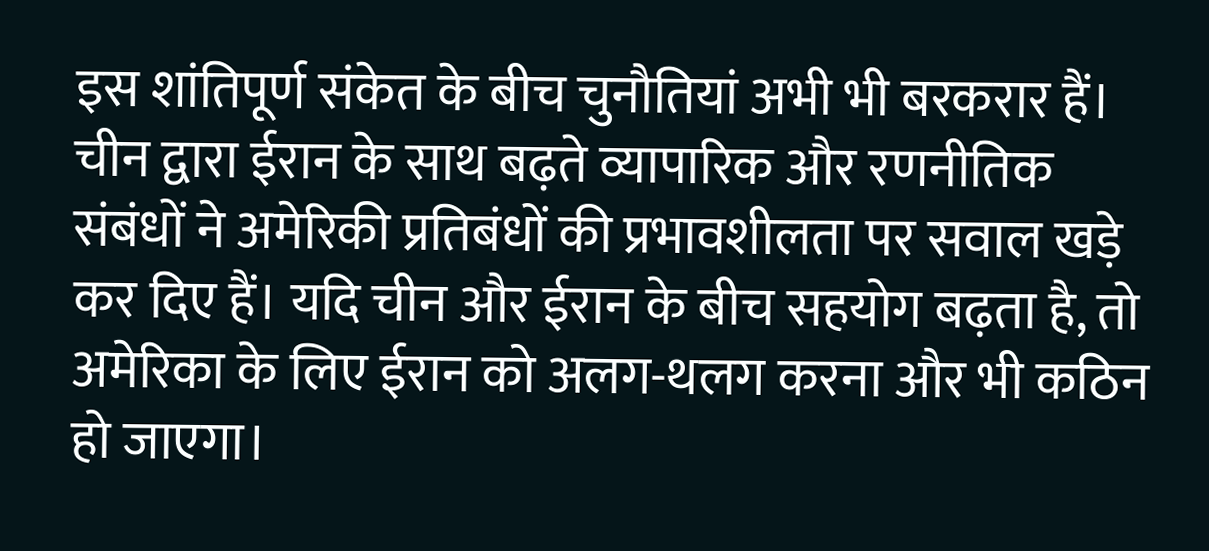इस शांतिपूर्ण संकेत के बीच चुनौतियां अभी भी बरकरार हैं। चीन द्वारा ईरान के साथ बढ़ते व्यापारिक और रणनीतिक संबंधों ने अमेरिकी प्रतिबंधों की प्रभावशीलता पर सवाल खड़े कर दिए हैं। यदि चीन और ईरान के बीच सहयोग बढ़ता है, तो अमेरिका के लिए ईरान को अलग-थलग करना और भी कठिन हो जाएगा।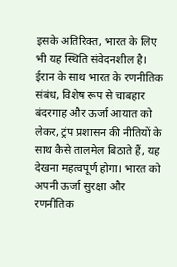इसके अतिरिक्त, भारत के लिए भी यह स्थिति संवेदनशील है। ईरान के साथ भारत के रणनीतिक संबंध, विशेष रूप से चाबहार बंदरगाह और ऊर्जा आयात को लेकर, ट्रंप प्रशासन की नीतियों के साथ कैसे तालमेल बिठाते हैं, यह देखना महत्वपूर्ण होगा। भारत को अपनी ऊर्जा सुरक्षा और रणनीतिक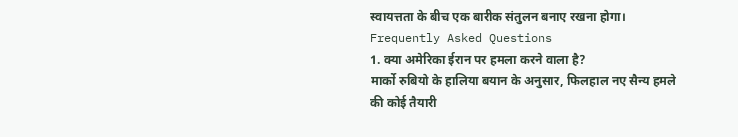स्वायत्तता के बीच एक बारीक संतुलन बनाए रखना होगा।
Frequently Asked Questions
1. क्या अमेरिका ईरान पर हमला करने वाला है?
मार्को रुबियो के हालिया बयान के अनुसार, फिलहाल नए सैन्य हमले की कोई तैयारी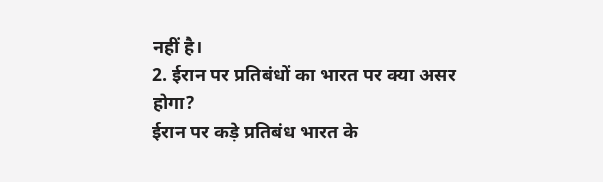नहीं है।
2. ईरान पर प्रतिबंधों का भारत पर क्या असर होगा?
ईरान पर कड़े प्रतिबंध भारत के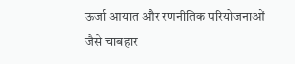ऊर्जा आयात और रणनीतिक परियोजनाओं जैसे चाबहार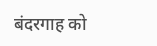बंदरगाह को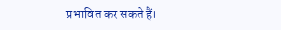प्रभावित कर सकते हैं।